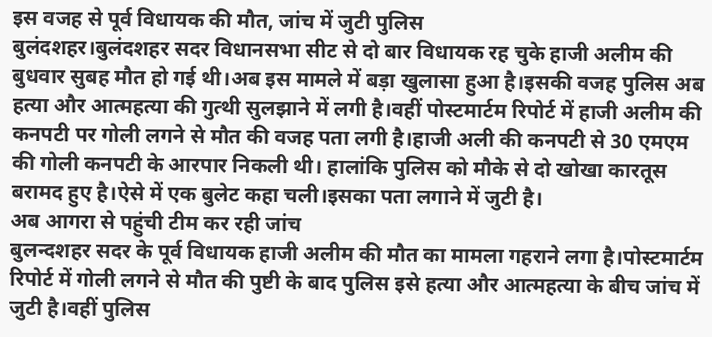इस वजह से पूर्व विधायक की मौत, जांच में जुटी पुलिस
बुलंदशहर।बुलंदशहर सदर विधानसभा सीट से दो बार विधायक रह चुके हाजी अलीम की बुधवार सुबह मौत हो गई थी।अब इस मामले में बड़ा खुलासा हुआ है।इसकी वजह पुलिस अब हत्या और आत्महत्या की गुत्थी सुलझाने में लगी है।वहीं पोस्टमार्टम रिपोर्ट में हाजी अलीम की कनपटी पर गोली लगने से मौत की वजह पता लगी है।हाजी अली की कनपटी से 30 एमएम की गोली कनपटी के आरपार निकली थी। हालांकि पुलिस को मौके से दो खोखा कारतूस बरामद हुए है।ऐसे में एक बुलेट कहा चली।इसका पता लगाने में जुटी है।
अब आगरा से पहुंची टीम कर रही जांच
बुलन्दशहर सदर के पूर्व विधायक हाजी अलीम की मौत का मामला गहराने लगा है।पोस्टमार्टम रिपोर्ट में गोली लगने से मौत की पुष्टी के बाद पुलिस इसे हत्या और आत्महत्या के बीच जांच में जुटी है।वहीं पुलिस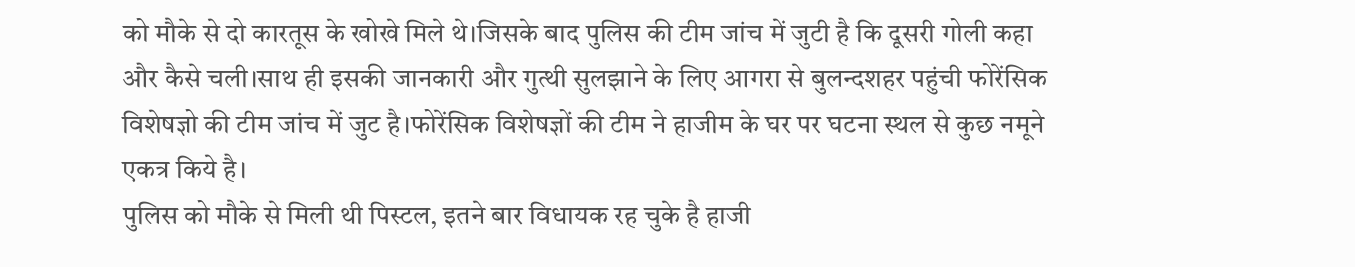को मौके से दो कारतूस के खोखे मिले थे।जिसके बाद पुलिस की टीम जांच में जुटी है कि दूसरी गोली कहा और कैसे चली।साथ ही इसकी जानकारी और गुत्थी सुलझाने के लिए आगरा से बुलन्दशहर पहुंची फोरेंसिक विशेषज्ञो की टीम जांच में जुट है।फोरेंसिक विशेषज्ञों की टीम ने हाजीम के घर पर घटना स्थल से कुछ नमूने एकत्र किये है।
पुलिस को मौके से मिली थी पिस्टल, इतने बार विधायक रह चुके है हाजी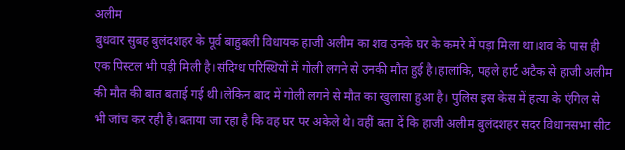अलीम
बुधवार सुबह बुलंदशहर के पूर्व बाहुबली विधायक हाजी अलीम का शव उनके घर के कमरे में पड़ा मिला था।शव के पास ही एक पिस्टल भी पड़ी मिली है।संदिग्ध परिस्थियों में गोली लगने से उनकी मौत हुई है।हालांकि, पहले हार्ट अटैक से हाजी अलीम की मौत की बात बताई गई थी।लेकिन बाद में गोली लगने से मौत का खुलासा हुआ है। पुलिस इस केस में हत्या के एंगिल से भी जांच कर रही है।बताया जा रहा है कि वह घर पर अकेले थे। वहीं बता दें कि हाजी अलीम बुलंदशहर सदर विधानसभा सीट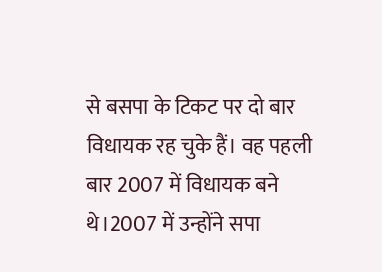से बसपा के टिकट पर दो बार विधायक रह चुके हैं। वह पहली बार 2007 में विधायक बने थे।2007 में उन्होंने सपा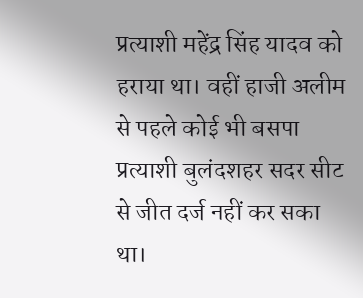प्रत्याशी महेंद्र सिंह यादव को हराया था। वहीं हाजी अलीम से पहले कोई भी बसपा प्रत्याशी बुलंदशहर सदर सीट से जीत दर्ज नहीं कर सका था।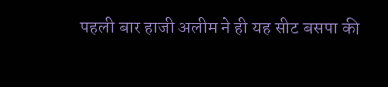पहली बार हाजी अलीम ने ही यह सीट बसपा की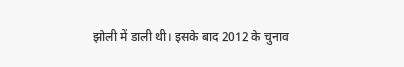झोली में डाली थी। इसके बाद 2012 के चुनाव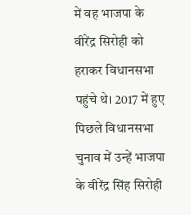में वह भाजपा के वीरेंद्र सिरोही को हराकर विधानसभा पहुंचे थे। 2017 में हुए पिछले विधानसभा चुनाव में उन्हें भाजपा के वीरेंद्र सिंह सिरोही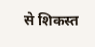से शिकस्त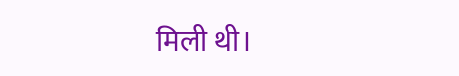मिली थी।